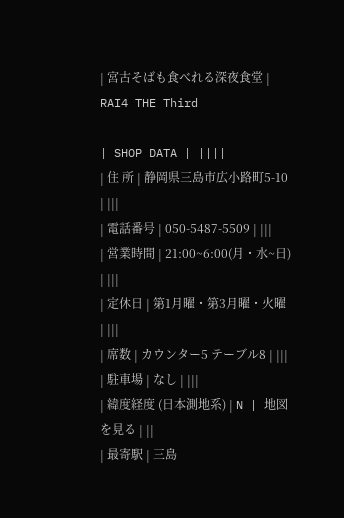| 宮古そばも食べれる深夜食堂 |
RAI4 THE Third

| SHOP DATA | ||||
| 住 所 | 静岡県三島市広小路町5-10 | |||
| 電話番号 | 050-5487-5509 | |||
| 営業時間 | 21:00~6:00(月・水~日) | |||
| 定休日 | 第1月曜・第3月曜・火曜 | |||
| 席数 | カウンター5 テーブル8 | |||
| 駐車場 | なし | |||
| 緯度経度 (日本測地系) | N | 地図を見る | ||
| 最寄駅 | 三島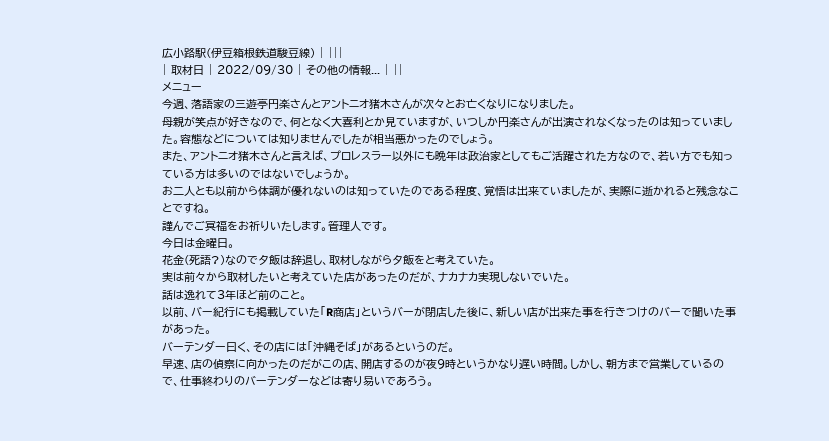広小路駅(伊豆箱根鉄道駿豆線) | |||
| 取材日 | 2022/09/30 | その他の情報... | ||
メニュー
今週、落語家の三遊亭円楽さんとアントニオ猪木さんが次々とお亡くなりになりました。
母親が笑点が好きなので、何となく大喜利とか見ていますが、いつしか円楽さんが出演されなくなったのは知っていました。容態などについては知りませんでしたが相当悪かったのでしょう。
また、アントニオ猪木さんと言えば、プロレスラー以外にも晩年は政治家としてもご活躍された方なので、若い方でも知っている方は多いのではないでしょうか。
お二人とも以前から体調が優れないのは知っていたのである程度、覚悟は出来ていましたが、実際に逝かれると残念なことですね。
謹んでご冥福をお祈りいたします。管理人です。
今日は金曜日。
花金(死語?)なので夕飯は辞退し、取材しながら夕飯をと考えていた。
実は前々から取材したいと考えていた店があったのだが、ナカナカ実現しないでいた。
話は逸れて3年ほど前のこと。
以前、バー紀行にも掲載していた「R商店」というバーが閉店した後に、新しい店が出来た事を行きつけのバーで聞いた事があった。
バーテンダー曰く、その店には「沖縄そば」があるというのだ。
早速、店の偵察に向かったのだがこの店、開店するのが夜9時というかなり遅い時間。しかし、朝方まで営業しているので、仕事終わりのバーテンダーなどは寄り易いであろう。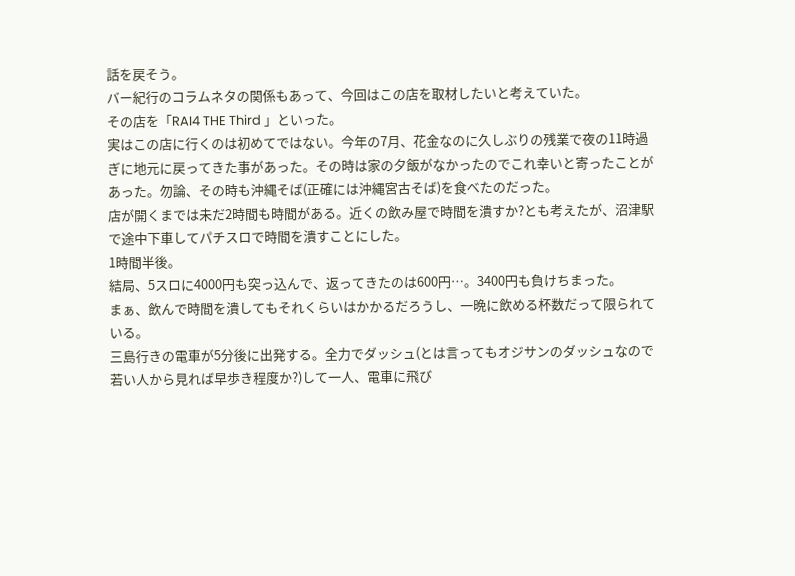話を戻そう。
バー紀行のコラムネタの関係もあって、今回はこの店を取材したいと考えていた。
その店を「RAI4 THE Third 」といった。
実はこの店に行くのは初めてではない。今年の7月、花金なのに久しぶりの残業で夜の11時過ぎに地元に戻ってきた事があった。その時は家の夕飯がなかったのでこれ幸いと寄ったことがあった。勿論、その時も沖縄そば(正確には沖縄宮古そば)を食べたのだった。
店が開くまでは未だ2時間も時間がある。近くの飲み屋で時間を潰すか?とも考えたが、沼津駅で途中下車してパチスロで時間を潰すことにした。
1時間半後。
結局、5スロに4000円も突っ込んで、返ってきたのは600円…。3400円も負けちまった。
まぁ、飲んで時間を潰してもそれくらいはかかるだろうし、一晩に飲める杯数だって限られている。
三島行きの電車が5分後に出発する。全力でダッシュ(とは言ってもオジサンのダッシュなので若い人から見れば早歩き程度か?)して一人、電車に飛び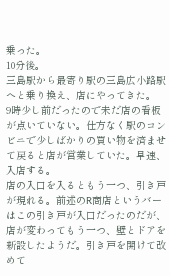乗った。
10分後。
三島駅から最寄り駅の三島広小路駅へと乗り換え、店にやってきた。
9時少し前だったので未だ店の看板が点いていない。仕方なく駅のコンビニで少しばかりの買い物を済ませて戻ると店が営業していた。早速、入店する。
店の入口を入るともう一つ、引き戸が現れる。前述のR商店というバーはこの引き戸が入口だったのだが、店が変わってもう一つ、壁とドアを新設したようだ。引き戸を開けて改めて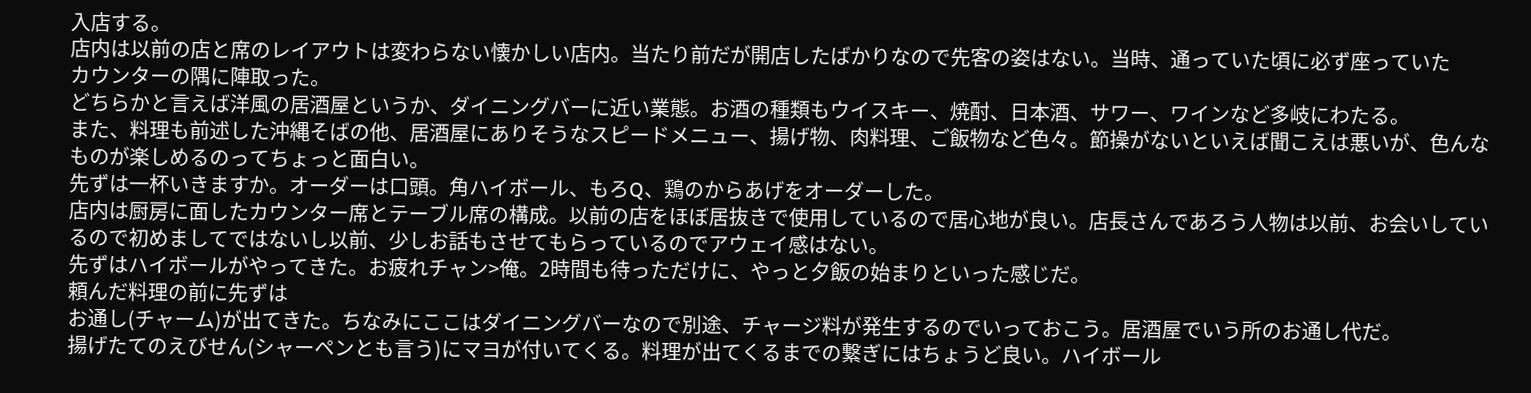入店する。
店内は以前の店と席のレイアウトは変わらない懐かしい店内。当たり前だが開店したばかりなので先客の姿はない。当時、通っていた頃に必ず座っていた
カウンターの隅に陣取った。
どちらかと言えば洋風の居酒屋というか、ダイニングバーに近い業態。お酒の種類もウイスキー、焼酎、日本酒、サワー、ワインなど多岐にわたる。
また、料理も前述した沖縄そばの他、居酒屋にありそうなスピードメニュー、揚げ物、肉料理、ご飯物など色々。節操がないといえば聞こえは悪いが、色んなものが楽しめるのってちょっと面白い。
先ずは一杯いきますか。オーダーは口頭。角ハイボール、もろQ、鶏のからあげをオーダーした。
店内は厨房に面したカウンター席とテーブル席の構成。以前の店をほぼ居抜きで使用しているので居心地が良い。店長さんであろう人物は以前、お会いしているので初めましてではないし以前、少しお話もさせてもらっているのでアウェイ感はない。
先ずはハイボールがやってきた。お疲れチャン>俺。2時間も待っただけに、やっと夕飯の始まりといった感じだ。
頼んだ料理の前に先ずは
お通し(チャーム)が出てきた。ちなみにここはダイニングバーなので別途、チャージ料が発生するのでいっておこう。居酒屋でいう所のお通し代だ。
揚げたてのえびせん(シャーペンとも言う)にマヨが付いてくる。料理が出てくるまでの繋ぎにはちょうど良い。ハイボール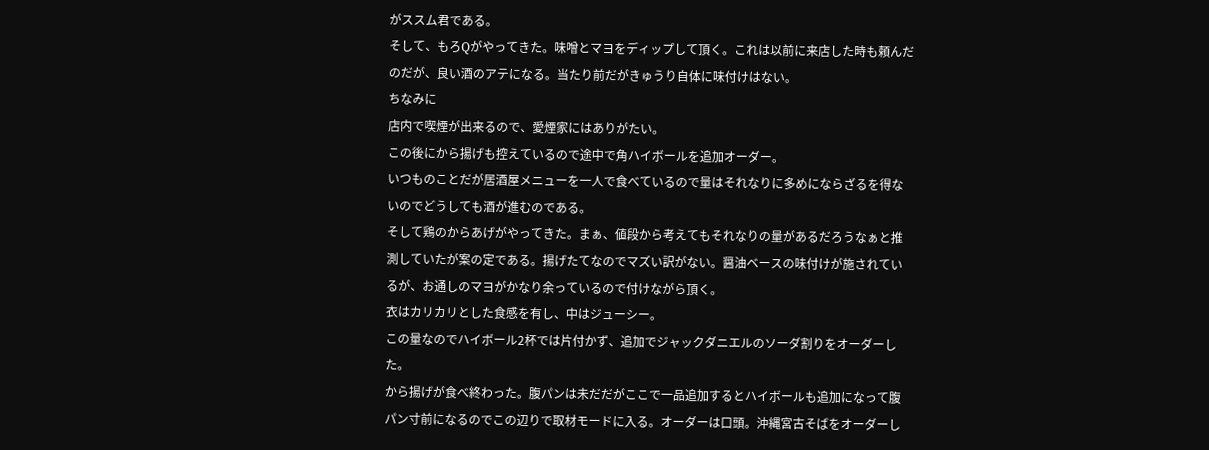がススム君である。
そして、もろQがやってきた。味噌とマヨをディップして頂く。これは以前に来店した時も頼んだのだが、良い酒のアテになる。当たり前だがきゅうり自体に味付けはない。
ちなみに
店内で喫煙が出来るので、愛煙家にはありがたい。
この後にから揚げも控えているので途中で角ハイボールを追加オーダー。
いつものことだが居酒屋メニューを一人で食べているので量はそれなりに多めにならざるを得ないのでどうしても酒が進むのである。
そして鶏のからあげがやってきた。まぁ、値段から考えてもそれなりの量があるだろうなぁと推測していたが案の定である。揚げたてなのでマズい訳がない。醤油ベースの味付けが施されているが、お通しのマヨがかなり余っているので付けながら頂く。
衣はカリカリとした食感を有し、中はジューシー。
この量なのでハイボール2杯では片付かず、追加でジャックダニエルのソーダ割りをオーダーした。
から揚げが食べ終わった。腹パンは未だだがここで一品追加するとハイボールも追加になって腹パン寸前になるのでこの辺りで取材モードに入る。オーダーは口頭。沖縄宮古そばをオーダーし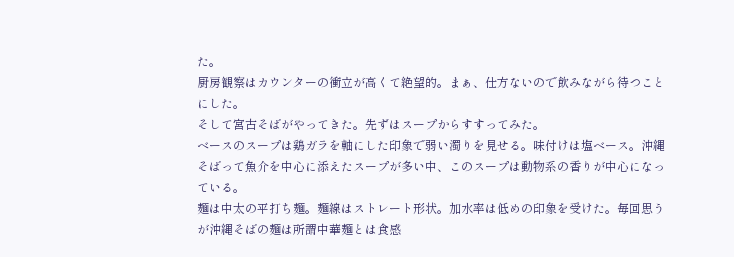た。
厨房観察はカウンターの衝立が高くて絶望的。まぁ、仕方ないので飲みながら待つことにした。
そして宮古そばがやってきた。先ずはスープからすすってみた。
ベースのスープは鶏ガラを軸にした印象で弱い濁りを見せる。味付けは塩ベース。沖縄そばって魚介を中心に添えたスープが多い中、このスープは動物系の香りが中心になっている。
麺は中太の平打ち麺。麺線はストレート形状。加水率は低めの印象を受けた。毎回思うが沖縄そばの麺は所謂中華麺とは食感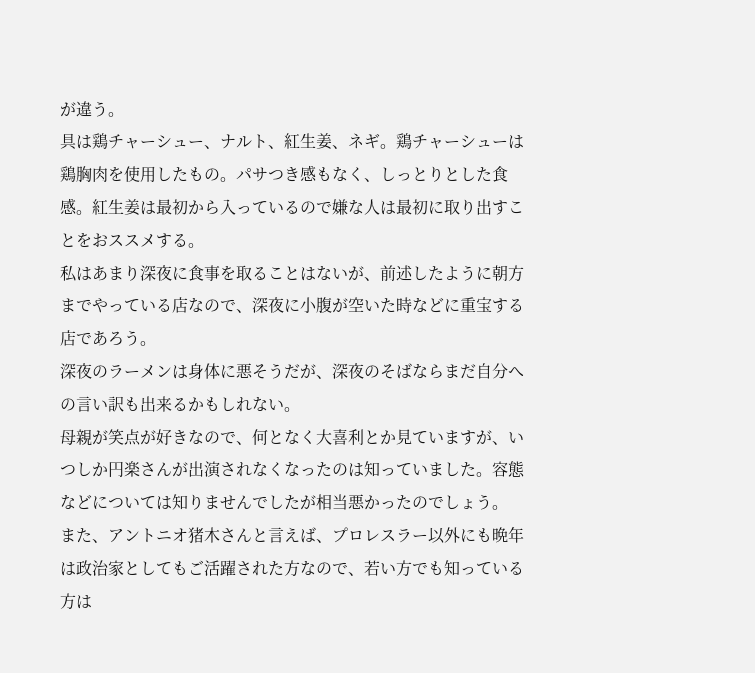が違う。
具は鶏チャーシュー、ナルト、紅生姜、ネギ。鶏チャーシューは鶏胸肉を使用したもの。パサつき感もなく、しっとりとした食感。紅生姜は最初から入っているので嫌な人は最初に取り出すことをおススメする。
私はあまり深夜に食事を取ることはないが、前述したように朝方までやっている店なので、深夜に小腹が空いた時などに重宝する店であろう。
深夜のラーメンは身体に悪そうだが、深夜のそばならまだ自分への言い訳も出来るかもしれない。
母親が笑点が好きなので、何となく大喜利とか見ていますが、いつしか円楽さんが出演されなくなったのは知っていました。容態などについては知りませんでしたが相当悪かったのでしょう。
また、アントニオ猪木さんと言えば、プロレスラー以外にも晩年は政治家としてもご活躍された方なので、若い方でも知っている方は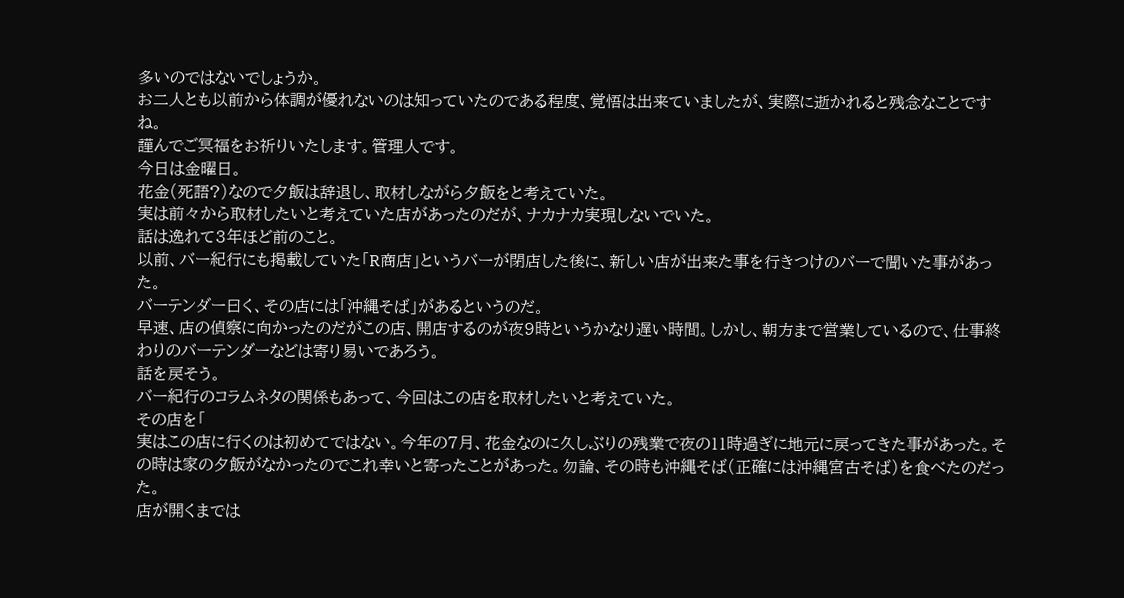多いのではないでしょうか。
お二人とも以前から体調が優れないのは知っていたのである程度、覚悟は出来ていましたが、実際に逝かれると残念なことですね。
謹んでご冥福をお祈りいたします。管理人です。
今日は金曜日。
花金(死語?)なので夕飯は辞退し、取材しながら夕飯をと考えていた。
実は前々から取材したいと考えていた店があったのだが、ナカナカ実現しないでいた。
話は逸れて3年ほど前のこと。
以前、バー紀行にも掲載していた「R商店」というバーが閉店した後に、新しい店が出来た事を行きつけのバーで聞いた事があった。
バーテンダー曰く、その店には「沖縄そば」があるというのだ。
早速、店の偵察に向かったのだがこの店、開店するのが夜9時というかなり遅い時間。しかし、朝方まで営業しているので、仕事終わりのバーテンダーなどは寄り易いであろう。
話を戻そう。
バー紀行のコラムネタの関係もあって、今回はこの店を取材したいと考えていた。
その店を「
実はこの店に行くのは初めてではない。今年の7月、花金なのに久しぶりの残業で夜の11時過ぎに地元に戻ってきた事があった。その時は家の夕飯がなかったのでこれ幸いと寄ったことがあった。勿論、その時も沖縄そば(正確には沖縄宮古そば)を食べたのだった。
店が開くまでは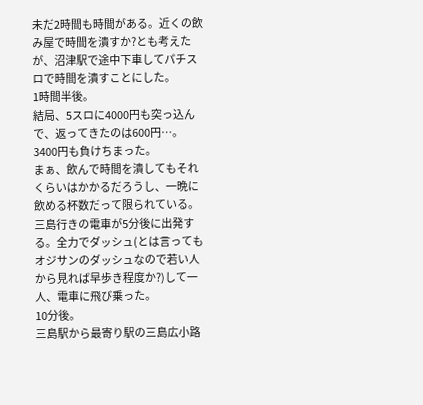未だ2時間も時間がある。近くの飲み屋で時間を潰すか?とも考えたが、沼津駅で途中下車してパチスロで時間を潰すことにした。
1時間半後。
結局、5スロに4000円も突っ込んで、返ってきたのは600円…。3400円も負けちまった。
まぁ、飲んで時間を潰してもそれくらいはかかるだろうし、一晩に飲める杯数だって限られている。
三島行きの電車が5分後に出発する。全力でダッシュ(とは言ってもオジサンのダッシュなので若い人から見れば早歩き程度か?)して一人、電車に飛び乗った。
10分後。
三島駅から最寄り駅の三島広小路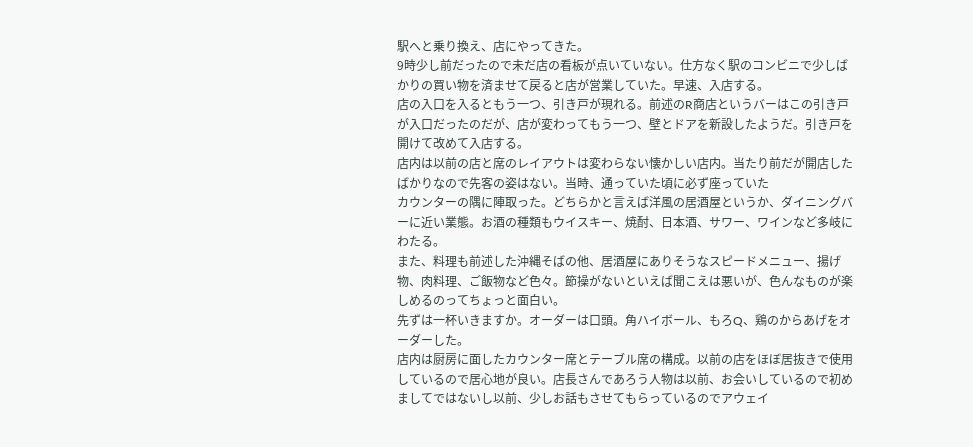駅へと乗り換え、店にやってきた。
9時少し前だったので未だ店の看板が点いていない。仕方なく駅のコンビニで少しばかりの買い物を済ませて戻ると店が営業していた。早速、入店する。
店の入口を入るともう一つ、引き戸が現れる。前述のR商店というバーはこの引き戸が入口だったのだが、店が変わってもう一つ、壁とドアを新設したようだ。引き戸を開けて改めて入店する。
店内は以前の店と席のレイアウトは変わらない懐かしい店内。当たり前だが開店したばかりなので先客の姿はない。当時、通っていた頃に必ず座っていた
カウンターの隅に陣取った。どちらかと言えば洋風の居酒屋というか、ダイニングバーに近い業態。お酒の種類もウイスキー、焼酎、日本酒、サワー、ワインなど多岐にわたる。
また、料理も前述した沖縄そばの他、居酒屋にありそうなスピードメニュー、揚げ物、肉料理、ご飯物など色々。節操がないといえば聞こえは悪いが、色んなものが楽しめるのってちょっと面白い。
先ずは一杯いきますか。オーダーは口頭。角ハイボール、もろQ、鶏のからあげをオーダーした。
店内は厨房に面したカウンター席とテーブル席の構成。以前の店をほぼ居抜きで使用しているので居心地が良い。店長さんであろう人物は以前、お会いしているので初めましてではないし以前、少しお話もさせてもらっているのでアウェイ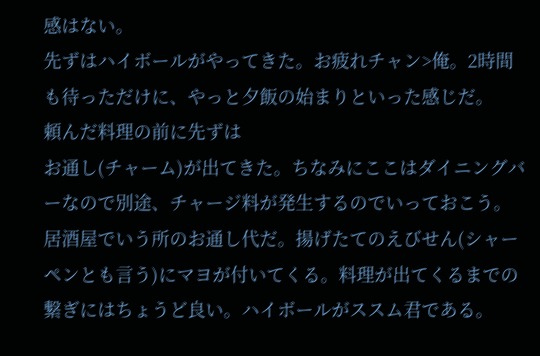感はない。
先ずはハイボールがやってきた。お疲れチャン>俺。2時間も待っただけに、やっと夕飯の始まりといった感じだ。
頼んだ料理の前に先ずは
お通し(チャーム)が出てきた。ちなみにここはダイニングバーなので別途、チャージ料が発生するのでいっておこう。居酒屋でいう所のお通し代だ。揚げたてのえびせん(シャーペンとも言う)にマヨが付いてくる。料理が出てくるまでの繋ぎにはちょうど良い。ハイボールがススム君である。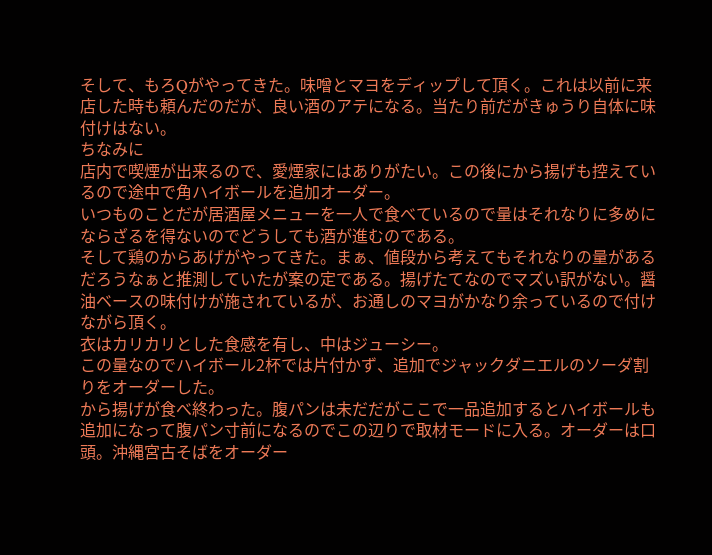そして、もろQがやってきた。味噌とマヨをディップして頂く。これは以前に来店した時も頼んだのだが、良い酒のアテになる。当たり前だがきゅうり自体に味付けはない。
ちなみに
店内で喫煙が出来るので、愛煙家にはありがたい。この後にから揚げも控えているので途中で角ハイボールを追加オーダー。
いつものことだが居酒屋メニューを一人で食べているので量はそれなりに多めにならざるを得ないのでどうしても酒が進むのである。
そして鶏のからあげがやってきた。まぁ、値段から考えてもそれなりの量があるだろうなぁと推測していたが案の定である。揚げたてなのでマズい訳がない。醤油ベースの味付けが施されているが、お通しのマヨがかなり余っているので付けながら頂く。
衣はカリカリとした食感を有し、中はジューシー。
この量なのでハイボール2杯では片付かず、追加でジャックダニエルのソーダ割りをオーダーした。
から揚げが食べ終わった。腹パンは未だだがここで一品追加するとハイボールも追加になって腹パン寸前になるのでこの辺りで取材モードに入る。オーダーは口頭。沖縄宮古そばをオーダー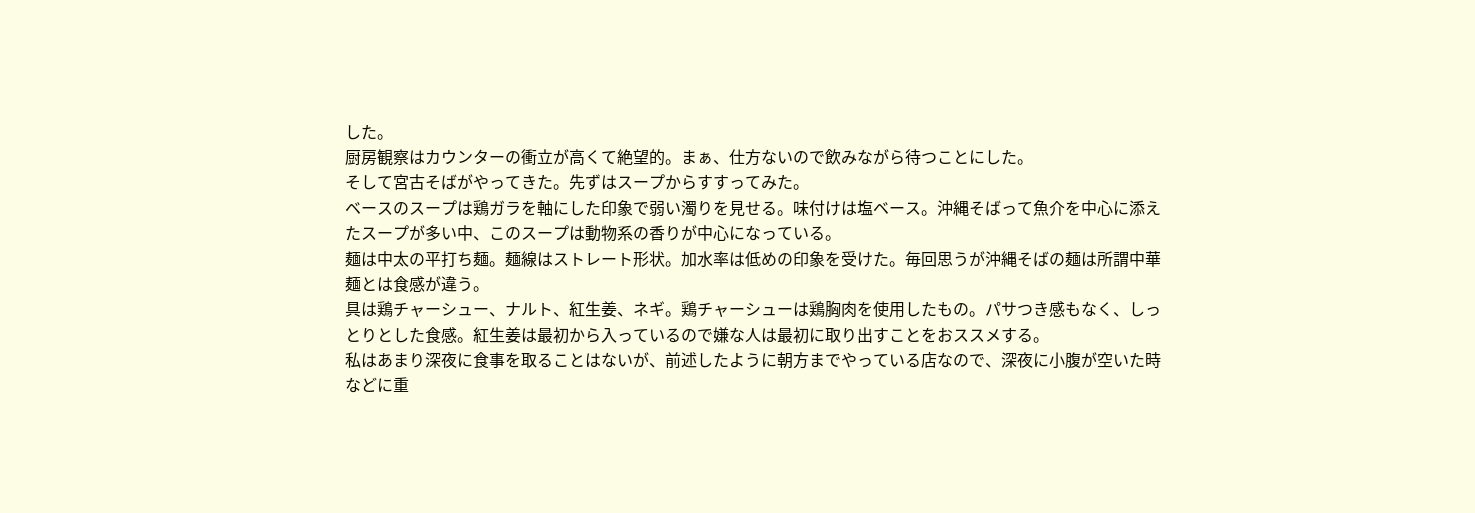した。
厨房観察はカウンターの衝立が高くて絶望的。まぁ、仕方ないので飲みながら待つことにした。
そして宮古そばがやってきた。先ずはスープからすすってみた。
ベースのスープは鶏ガラを軸にした印象で弱い濁りを見せる。味付けは塩ベース。沖縄そばって魚介を中心に添えたスープが多い中、このスープは動物系の香りが中心になっている。
麺は中太の平打ち麺。麺線はストレート形状。加水率は低めの印象を受けた。毎回思うが沖縄そばの麺は所謂中華麺とは食感が違う。
具は鶏チャーシュー、ナルト、紅生姜、ネギ。鶏チャーシューは鶏胸肉を使用したもの。パサつき感もなく、しっとりとした食感。紅生姜は最初から入っているので嫌な人は最初に取り出すことをおススメする。
私はあまり深夜に食事を取ることはないが、前述したように朝方までやっている店なので、深夜に小腹が空いた時などに重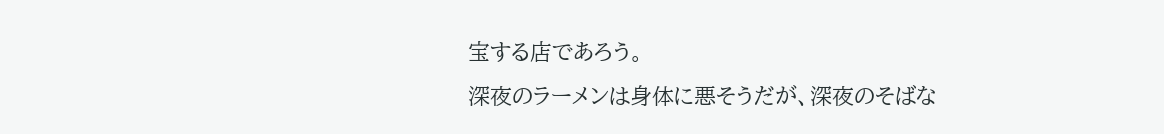宝する店であろう。
深夜のラーメンは身体に悪そうだが、深夜のそばな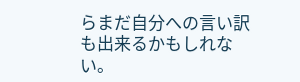らまだ自分への言い訳も出来るかもしれない。